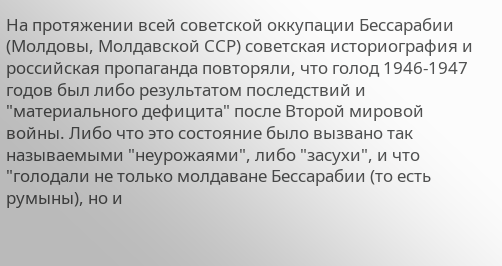На протяжении всей советской оккупации Бессарабии (Молдовы, Молдавской ССР) советская историография и российская пропаганда повторяли, что голод 1946-1947 годов был либо результатом последствий и "материального дефицита" после Второй мировой войны. Либо что это состояние было вызвано так называемыми "неурожаями", либо "засухи", и что "голодали не только молдаване Бессарабии (то есть румыны), но и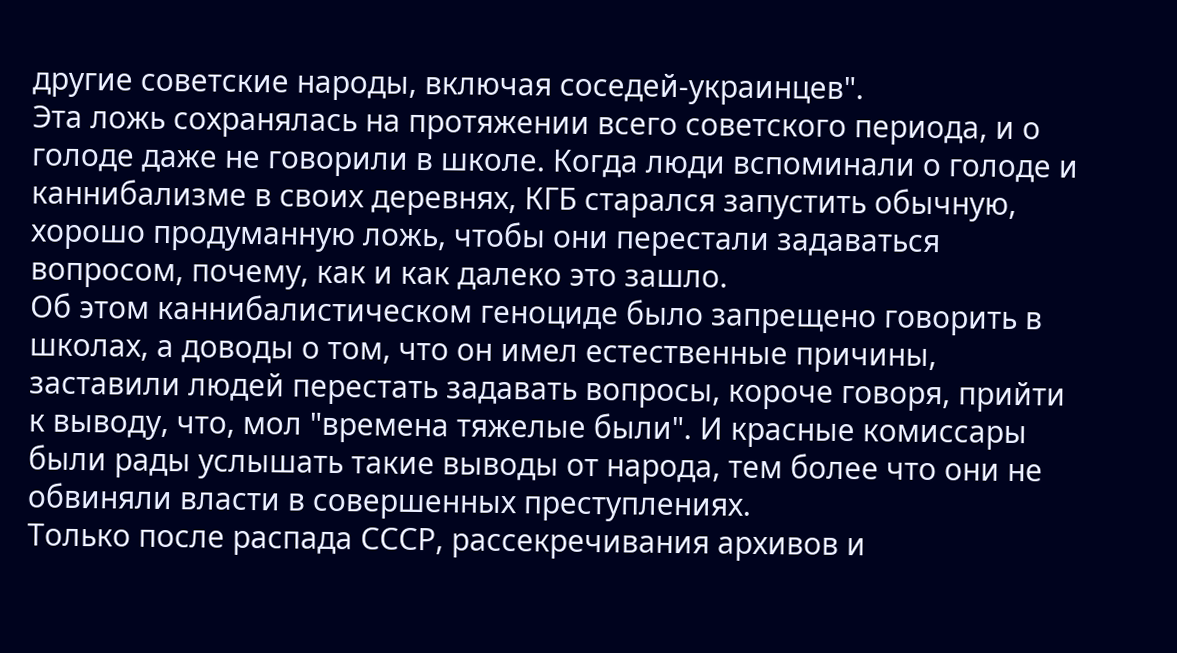другие советские народы, включая соседей-украинцев".
Эта ложь сохранялась на протяжении всего советского периода, и о голоде даже не говорили в школе. Когда люди вспоминали о голоде и каннибализме в своих деревнях, КГБ старался запустить обычную, хорошо продуманную ложь, чтобы они перестали задаваться вопросом, почему, как и как далеко это зашло.
Об этом каннибалистическом геноциде было запрещено говорить в школах, а доводы о том, что он имел естественные причины, заставили людей перестать задавать вопросы, короче говоря, прийти к выводу, что, мол "времена тяжелые были". И красные комиссары были рады услышать такие выводы от народа, тем более что они не обвиняли власти в совершенных преступлениях.
Только после распада СССР, рассекречивания архивов и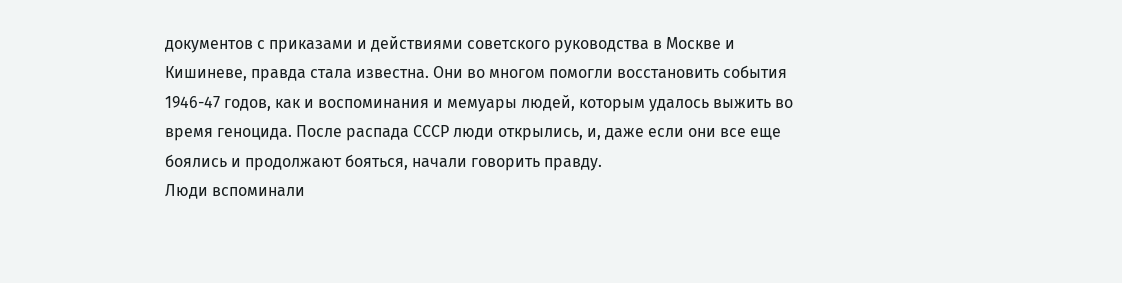документов с приказами и действиями советского руководства в Москве и Кишиневе, правда стала известна. Они во многом помогли восстановить события 1946-47 годов, как и воспоминания и мемуары людей, которым удалось выжить во время геноцида. После распада СССР люди открылись, и, даже если они все еще боялись и продолжают бояться, начали говорить правду.
Люди вспоминали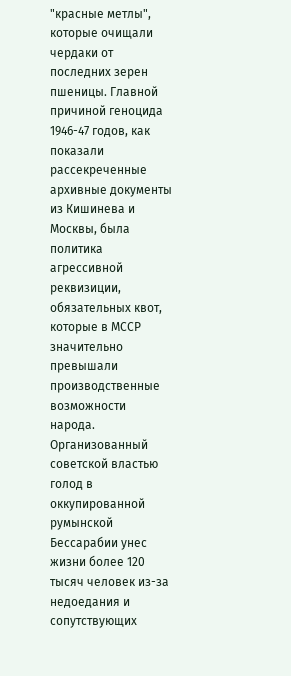"красные метлы", которые очищали чердаки от последних зерен пшеницы. Главной причиной геноцида 1946-47 годов, как показали рассекреченные архивные документы из Кишинева и Москвы, была политика агрессивной реквизиции, обязательных квот, которые в МССР значительно превышали производственные возможности народа. Организованный советской властью голод в оккупированной румынской Бессарабии унес жизни более 120 тысяч человек из-за недоедания и сопутствующих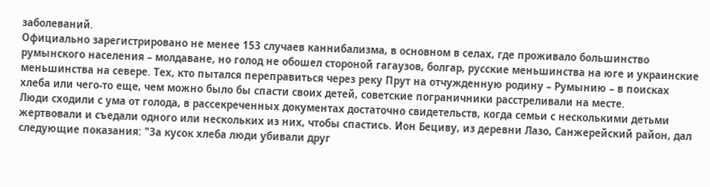заболеваний.
Официально зарегистрировано не менее 153 случаев каннибализма, в основном в селах, где проживало большинство румынского населения – молдаване, но голод не обошел стороной гагаузов, болгар, русские меньшинства на юге и украинские меньшинства на севере. Тех, кто пытался переправиться через реку Прут на отчужденную родину – Румынию – в поисках хлеба или чего-то еще, чем можно было бы спасти своих детей, советские пограничники расстреливали на месте.
Люди сходили с ума от голода, в рассекреченных документах достаточно свидетельств, когда семьи с несколькими детьми жертвовали и съедали одного или нескольких из них, чтобы спастись. Ион Бециву, из деревни Лазо, Санжерейский район, дал следующие показания: "За кусок хлеба люди убивали друг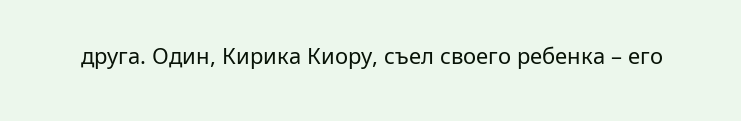друга. Один, Кирика Киору, съел своего ребенка – его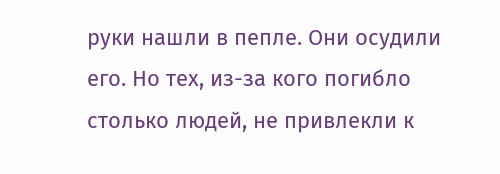руки нашли в пепле. Они осудили его. Но тех, из-за кого погибло столько людей, не привлекли к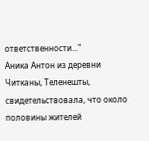ответственности..."
Аника Антон из деревни Читканы, Теленешты, свидетельствовала, что около половины жителей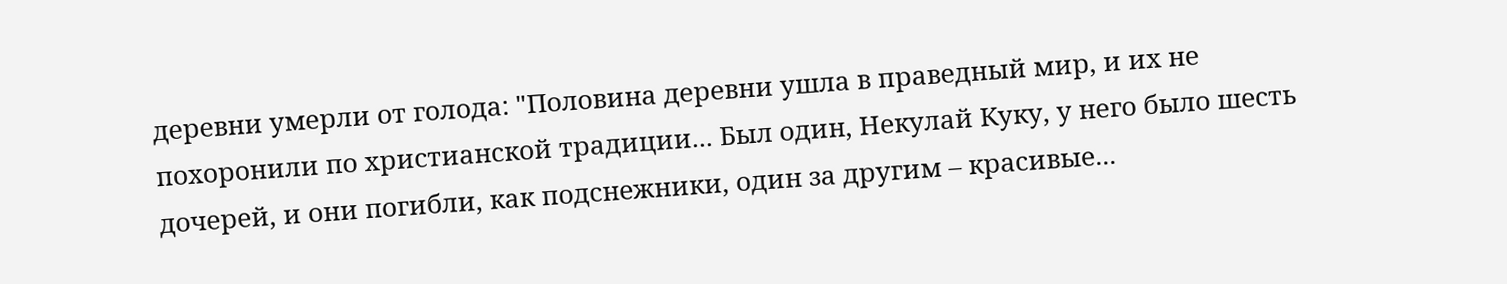деревни умерли от голода: "Половина деревни ушла в праведный мир, и их не похоронили по христианской традиции... Был один, Некулай Куку, у него было шесть дочерей, и они погибли, как подснежники, один за другим – красивые...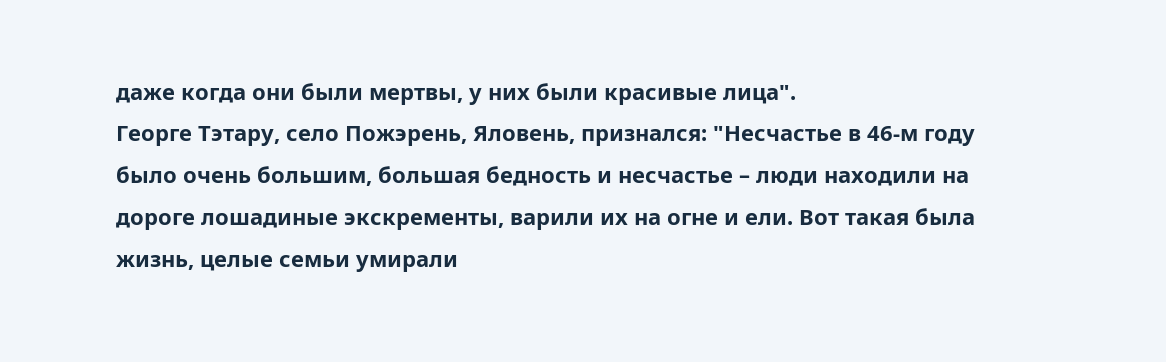даже когда они были мертвы, у них были красивые лица".
Георге Тэтару, село Пожэрень, Яловень, признался: "Несчастье в 46-м году было очень большим, большая бедность и несчастье – люди находили на дороге лошадиные экскременты, варили их на огне и ели. Вот такая была жизнь, целые семьи умирали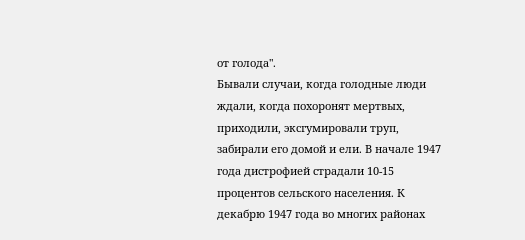от голода".
Бывали случаи, когда голодные люди ждали, когда похоронят мертвых, приходили, эксгумировали труп, забирали его домой и ели. В начале 1947 года дистрофией страдали 10-15 процентов сельского населения. К декабрю 1947 года во многих районах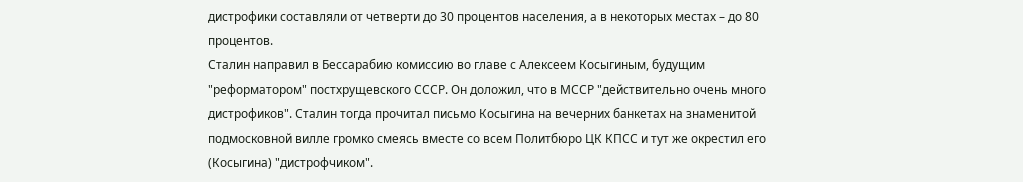дистрофики составляли от четверти до 30 процентов населения, а в некоторых местах – до 80 процентов.
Сталин направил в Бессарабию комиссию во главе с Алексеем Косыгиным, будущим "реформатором" постхрущевского СССР. Он доложил, что в МССР "действительно очень много дистрофиков". Сталин тогда прочитал письмо Косыгина на вечерних банкетах на знаменитой подмосковной вилле громко смеясь вместе со всем Политбюро ЦК КПСС и тут же окрестил его (Косыгина) "дистрофчиком".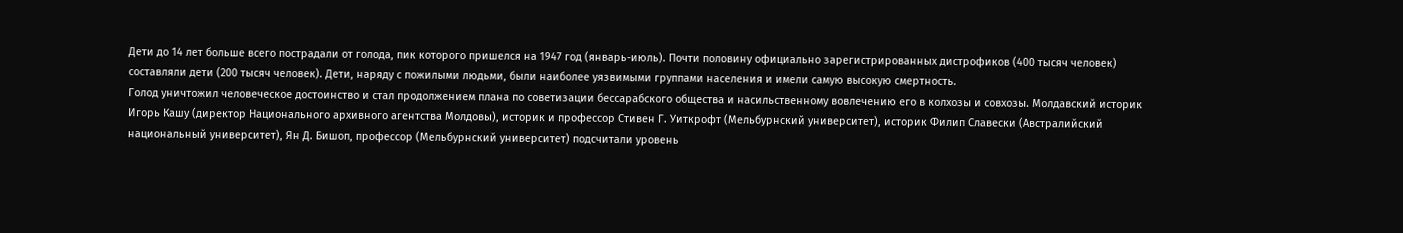Дети до 14 лет больше всего пострадали от голода, пик которого пришелся на 1947 год (январь-июль). Почти половину официально зарегистрированных дистрофиков (400 тысяч человек) составляли дети (200 тысяч человек). Дети, наряду с пожилыми людьми, были наиболее уязвимыми группами населения и имели самую высокую смертность.
Голод уничтожил человеческое достоинство и стал продолжением плана по советизации бессарабского общества и насильственному вовлечению его в колхозы и совхозы. Молдавский историк Игорь Кашу (директор Национального архивного агентства Молдовы), историк и профессор Стивен Г. Уиткрофт (Мельбурнский университет), историк Филип Славески (Австралийский национальный университет), Ян Д. Бишоп, профессор (Мельбурнский университет) подсчитали уровень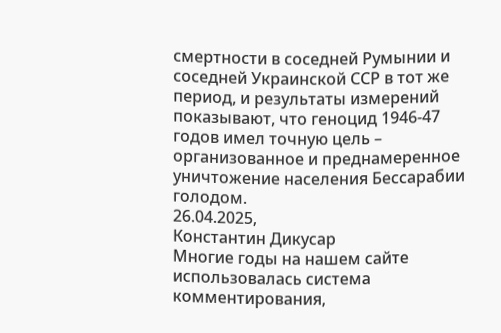смертности в соседней Румынии и соседней Украинской ССР в тот же период, и результаты измерений показывают, что геноцид 1946-47 годов имел точную цель – организованное и преднамеренное уничтожение населения Бессарабии голодом.
26.04.2025,
Константин Дикусар
Многие годы на нашем сайте использовалась система комментирования,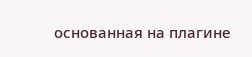основанная на плагине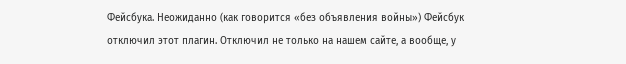Фейсбука. Неожиданно (как говорится «без объявления войны») Фейсбук отключил этот плагин. Отключил не только на нашем сайте, а вообще, у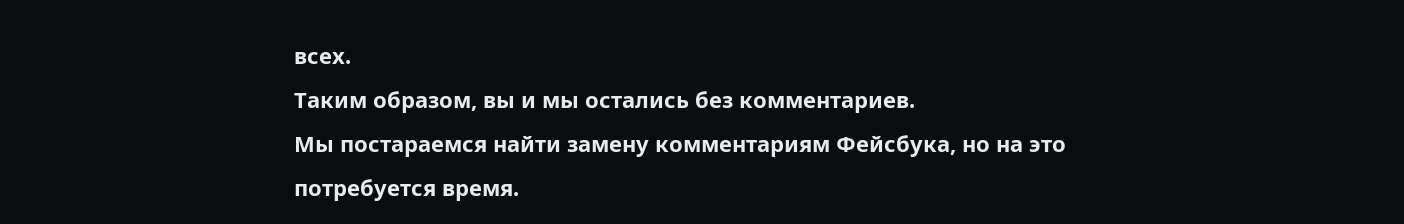всех.
Таким образом, вы и мы остались без комментариев.
Мы постараемся найти замену комментариям Фейсбука, но на это потребуется время.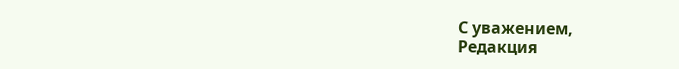С уважением,
Редакция